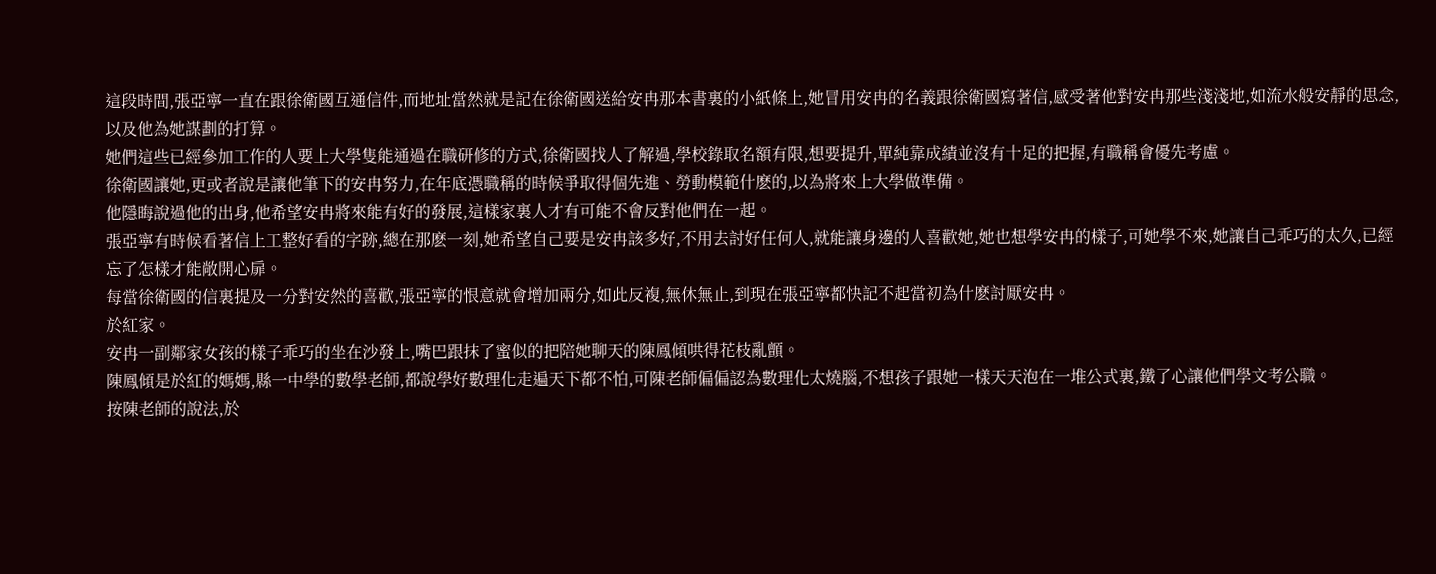這段時間,張亞寧一直在跟徐衛國互通信件,而地址當然就是記在徐衛國送給安冉那本書裏的小紙條上,她冒用安冉的名義跟徐衛國寫著信,感受著他對安冉那些淺淺地,如流水般安靜的思念,以及他為她謀劃的打算。
她們這些已經參加工作的人要上大學隻能通過在職研修的方式,徐衛國找人了解過,學校錄取名額有限,想要提升,單純靠成績並沒有十足的把握,有職稱會優先考慮。
徐衛國讓她,更或者說是讓他筆下的安冉努力,在年底憑職稱的時候爭取得個先進、勞動模範什麽的,以為將來上大學做準備。
他隱晦說過他的出身,他希望安冉將來能有好的發展,這樣家裏人才有可能不會反對他們在一起。
張亞寧有時候看著信上工整好看的字跡,總在那麽一刻,她希望自己要是安冉該多好,不用去討好任何人,就能讓身邊的人喜歡她,她也想學安冉的樣子,可她學不來,她讓自己乖巧的太久,已經忘了怎樣才能敞開心扉。
每當徐衛國的信裏提及一分對安然的喜歡,張亞寧的恨意就會增加兩分,如此反複,無休無止,到現在張亞寧都快記不起當初為什麽討厭安冉。
於紅家。
安冉一副鄰家女孩的樣子乖巧的坐在沙發上,嘴巴跟抹了蜜似的把陪她聊天的陳鳳傾哄得花枝亂顫。
陳鳳傾是於紅的媽媽,縣一中學的數學老師,都說學好數理化走遍天下都不怕,可陳老師偏偏認為數理化太燒腦,不想孩子跟她一樣天天泡在一堆公式裏,鐵了心讓他們學文考公職。
按陳老師的說法,於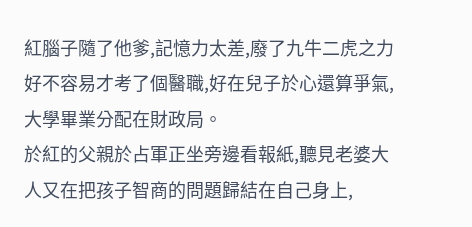紅腦子隨了他爹,記憶力太差,廢了九牛二虎之力好不容易才考了個醫職,好在兒子於心還算爭氣,大學畢業分配在財政局。
於紅的父親於占軍正坐旁邊看報紙,聽見老婆大人又在把孩子智商的問題歸結在自己身上,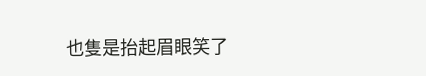也隻是抬起眉眼笑了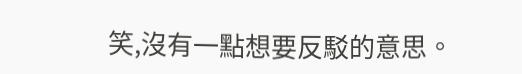笑,沒有一點想要反駁的意思。